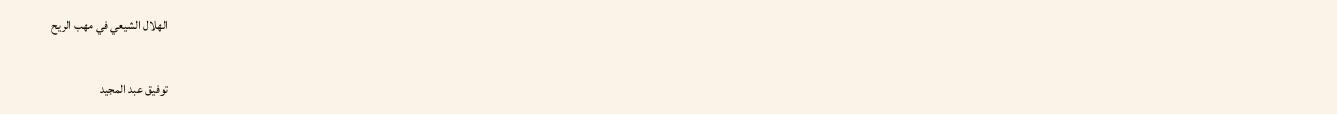الهلال الشيعي في مهب الريح

توفيق عبد المجيد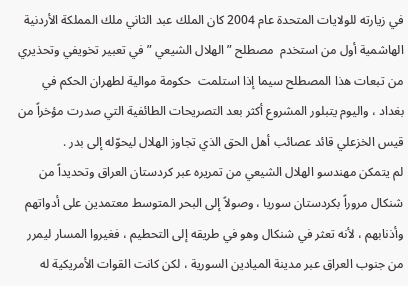في زيارته للولايات المتحدة عام 2004 كان الملك عبد الثاني ملك المملكة الأردنية الهاشمية أول من استخدم  مصطلح ” الهلال الشيعي ” في تعبير تخويفي وتحذيري من تبعات هذا المصطلح سيما إذا استلمت  حكومة موالية لطهران الحكم في بغداد ، واليوم يتبلور المشروع أكثر بعد التصريحات الطائفية التي صدرت مؤخراً من قيس الخزعلي قائد عصائب أهل الحق الذي تجاوز الهلال ليحوّله إلى بدر .
لم يتمكن مهندسو الهلال الشيعي من تمريره عبر كردستان العراق وتحديداً من شنكال مروراً بكردستان سوريا ، وصولاً إلى البحر المتوسط معتمدين على أدواتهم وأذنابهم ، لأنه تعثر في شنكال وهو في طريقه إلى التحطيم ، فغيروا المسار ليمرر من جنوب العراق عبر مدينة الميادين السورية ، لكن كانت القوات الأمريكية له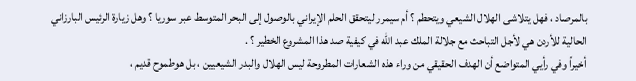بالمرصاد ، فهل يتلاشى الهلال الشيعي ويتحطم ؟ أم سيمرر ليتحقق الحلم الإيراني بالوصول إلى البحر المتوسط عبر سوريا ؟ وهل زيارة الرئيس البارزاني الحالية للأردن هي لأجل التباحث مع جلالة الملك عبد الله في كيفية صد هذا المشروع الخطير ؟ .
أخيراً وفي رأيي المتواضع أن الهدف الحقيقي من وراء هذه الشعارات المطروحة ليس الهلال والبدر الشيعيين ، بل هوطموح قديم ،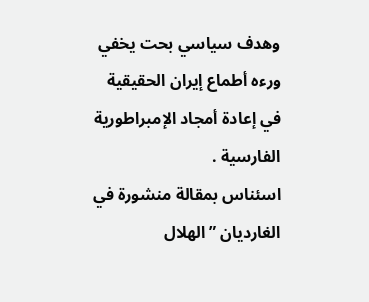وهدف سياسي بحت يخفي ورءه أطماع إيران الحقيقية في إعادة أمجاد الإمبراطورية الفارسية .
اسئناس بمقالة منشورة في الغارديان ” الهلال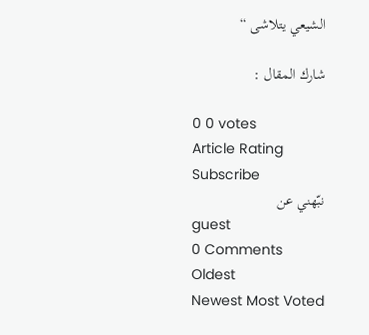الشيعي يتلاشى “

شارك المقال :

0 0 votes
Article Rating
Subscribe
نبّهني عن
guest
0 Comments
Oldest
Newest Most Voted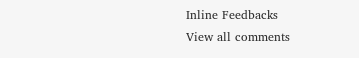Inline Feedbacks
View all comments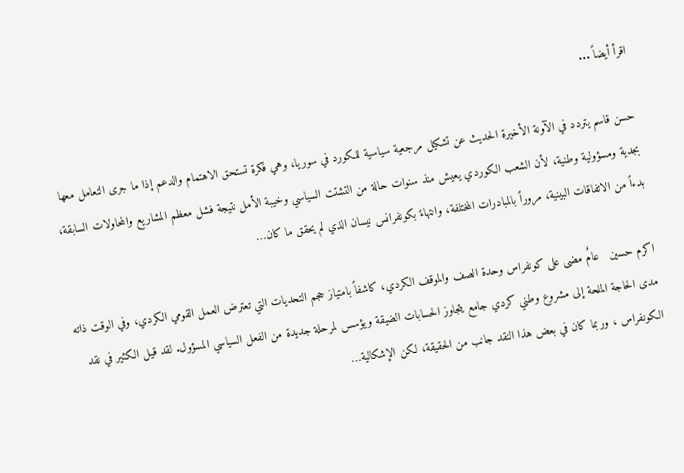اقرأ أيضاً ...

حسن قاسم يتردد في الآونة الأخيرة الحديث عن تشكيل مرجعية سياسية للكورد في سوريا، وهي فكرة تستحق الاهتمام والدعم إذا ما جرى التعامل معها بجدية ومسؤولية وطنية، لأن الشعب الكوردي يعيش منذ سنوات حالة من التشتت السياسي وخيبة الأمل نتيجة فشل معظم المشاريع والمحاولات السابقة، بدءاً من الاتفاقات البينية، مروراً بالمبادرات المختلفة، وانتهاءً بكونفرانس نيسان الذي لم يحقق ما كان…

اكرم حسين   عامٌ مضى على كونفراس وحدة الصف والموقف الكردي، كاشفاً بامتياز حجم التحديات التي تعترض العمل القومي الكردي، وفي الوقت ذاته مدى الحاجة الملحة إلى مشروع وطني كردي جامع يتجاوز الحسابات الضيقة ويؤسس لمرحلة جديدة من الفعل السياسي المسؤول. لقد قيل الكثير في نقد الكونفراس ، وربما كان في بعض هذا النقد جانب من الحقيقة، لكن الإشكالية…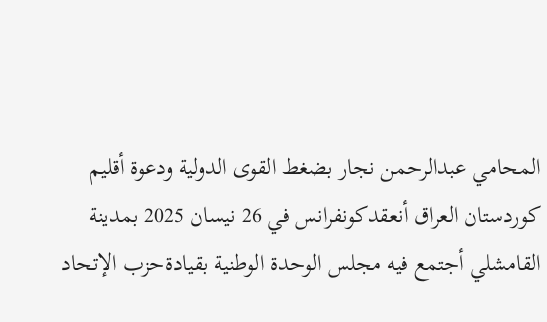المحامي عبدالرحمن نجار بضغط القوى الدولية ودعوة أقليم كوردستان العراق أنعقدكونفرانس في 26 نيسان 2025 بمدينة القامشلي أجتمع فيه مجلس الوحدة الوطنية بقيادةحزب الإتحاد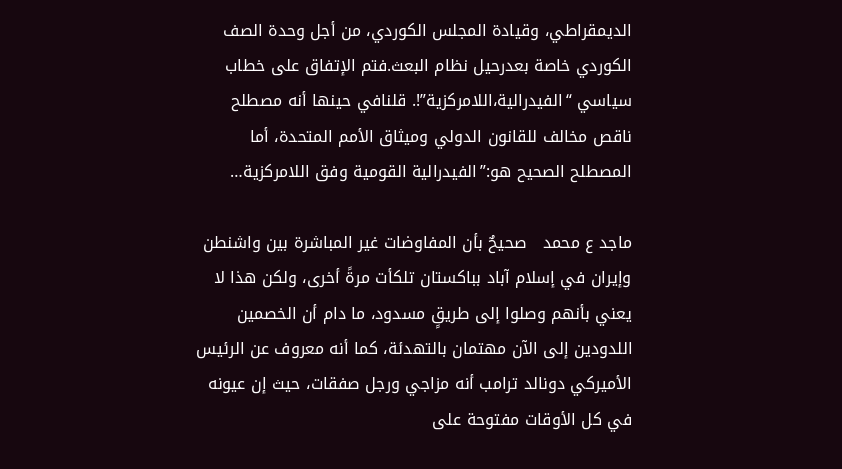الديمقراطي، وقيادة المجلس الكوردي، من أجل وحدة الصف الكوردي خاصة بعدرحيل نظام البعث.فتم الإتفاق على خطاب سياسي “الفيدرالية،اللامركزية”!. قلنافي حينها أنه مصطلح ناقص مخالف للقانون الدولي وميثاق الأمم المتحدة، أما المصطلح الصحيح هو:”الفيدرالية القومية وفق اللامركزية…

ماجد ع محمد   صحيحٌ بأن المفاوضات غير المباشرة بين واشنطن وإيران في إسلام آباد بباكستان تلكأت مرةً أخرى، ولكن هذا لا يعني بأنهم وصلوا إلى طريقٍ مسدود، ما دام أن الخصمين اللدودين إلى الآن مهتمان بالتهدئة، كما أنه معروف عن الرئيس الأميركي دونالد ترامب أنه مزاجي ورجل صفقات، حيث إن عيونه في كل الأوقات مفتوحة على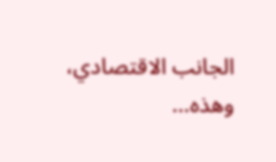الجانب الاقتصادي، وهذه…